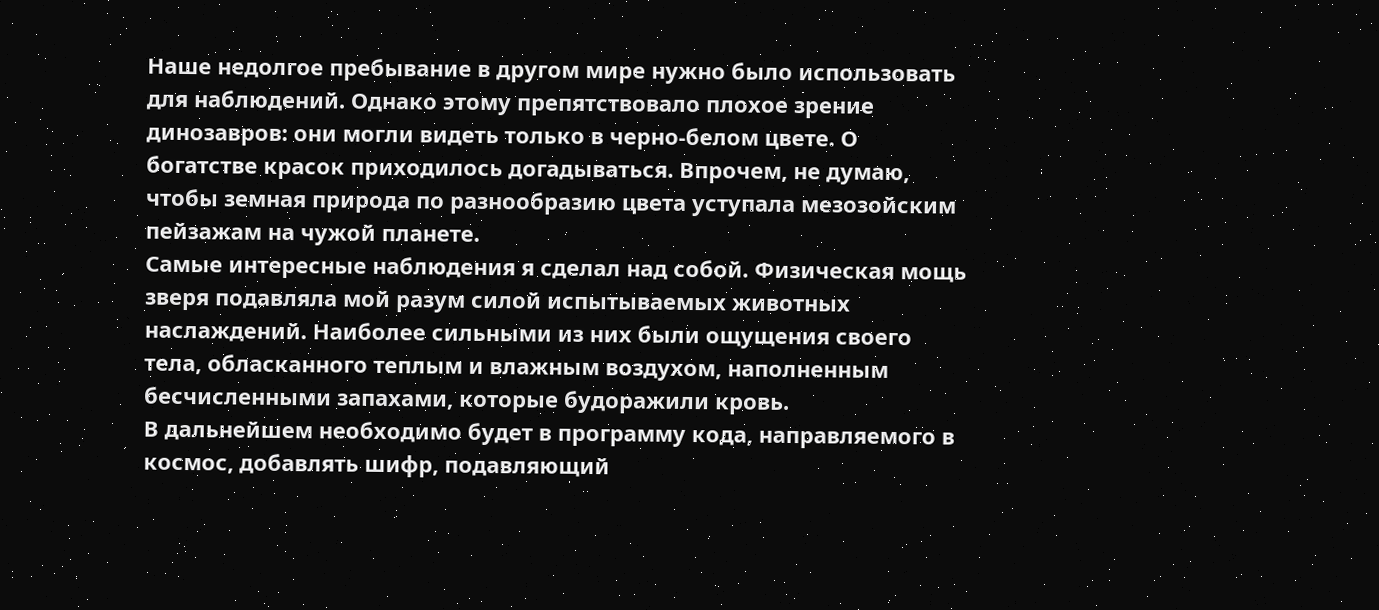Наше недолгое пребывание в другом мире нужно было использовать для наблюдений. Однако этому препятствовало плохое зрение динозавров: они могли видеть только в черно-белом цвете. О богатстве красок приходилось догадываться. Впрочем, не думаю, чтобы земная природа по разнообразию цвета уступала мезозойским пейзажам на чужой планете.
Самые интересные наблюдения я сделал над собой. Физическая мощь зверя подавляла мой разум силой испытываемых животных наслаждений. Наиболее сильными из них были ощущения своего тела, обласканного теплым и влажным воздухом, наполненным бесчисленными запахами, которые будоражили кровь.
В дальнейшем необходимо будет в программу кода, направляемого в космос, добавлять шифр, подавляющий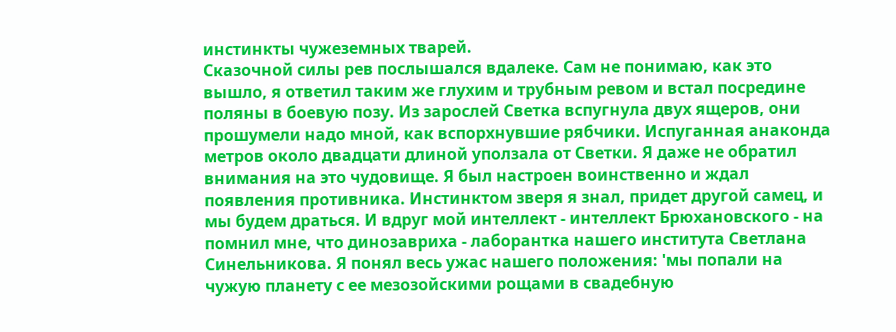инстинкты чужеземных тварей.
Сказочной силы рев послышался вдалеке. Сам не понимаю, как это вышло, я ответил таким же глухим и трубным ревом и встал посредине поляны в боевую позу. Из зарослей Светка вспугнула двух ящеров, они прошумели надо мной, как вспорхнувшие рябчики. Испуганная анаконда метров около двадцати длиной уползала от Светки. Я даже не обратил внимания на это чудовище. Я был настроен воинственно и ждал появления противника. Инстинктом зверя я знал, придет другой самец, и мы будем драться. И вдруг мой интеллект - интеллект Брюхановского - на помнил мне, что динозавриха - лаборантка нашего института Светлана Синельникова. Я понял весь ужас нашего положения: 'мы попали на чужую планету с ее мезозойскими рощами в свадебную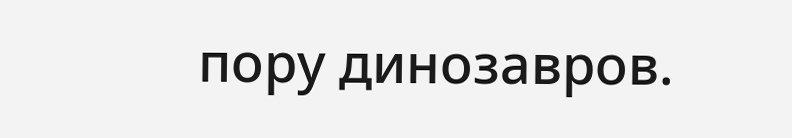пору динозавров.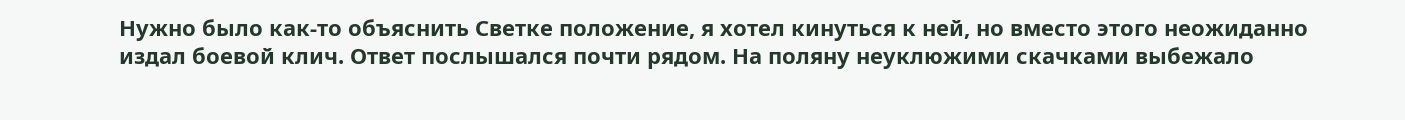Нужно было как-то объяснить Светке положение, я хотел кинуться к ней, но вместо этого неожиданно издал боевой клич. Ответ послышался почти рядом. На поляну неуклюжими скачками выбежало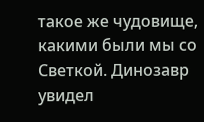такое же чудовище, какими были мы со Светкой. Динозавр увидел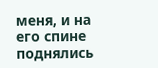меня, и на его спине поднялись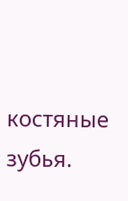костяные зубья.